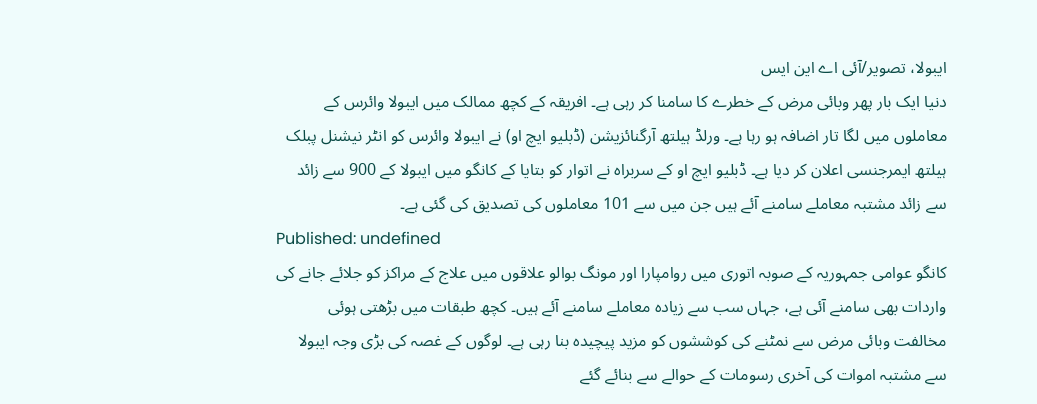ایبولا، تصویر/آئی اے این ایس
دنیا ایک بار پھر وبائی مرض کے خطرے کا سامنا کر رہی ہے۔ افریقہ کے کچھ ممالک میں ایبولا وائرس کے معاملوں میں لگا تار اضافہ ہو رہا ہے۔ ورلڈ ہیلتھ آرگنائزیشن (ڈبلیو ایچ او) نے ایبولا وائرس کو انٹر نیشنل پبلک ہیلتھ ایمرجنسی اعلان کر دیا ہے۔ ڈبلیو ایچ او کے سربراہ نے اتوار کو بتایا کے کانگو میں ایبولا کے 900 سے زائد سے زائد مشتبہ معاملے سامنے آئے ہیں جن میں سے 101 معاملوں کی تصدیق کی گئی ہے۔
Published: undefined
کانگو عوامی جمہوریہ کے صوبہ اتوری میں روامپارا اور مونگ بوالو علاقوں میں علاج کے مراکز کو جلائے جانے کی واردات بھی سامنے آئی ہے، جہاں سب سے زیادہ معاملے سامنے آئے ہیں۔ کچھ طبقات میں بڑھتی ہوئی مخالفت وبائی مرض سے نمٹنے کی کوششوں کو مزید پیچیدہ بنا رہی ہے۔ لوگوں کے غصہ کی بڑی وجہ ایبولا سے مشتبہ اموات کی آخری رسومات کے حوالے سے بنائے گئے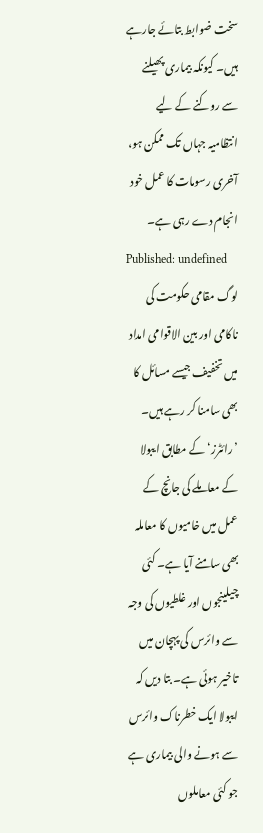سخت ضوابط بتائے جارہے ہیں۔ کیونکہ بیماری پھیلنے سے روکنے کے لیے انتظامیہ جہاں تک ممکن ہو، آخری رسومات کا عمل خود انجام دے رہی ہے۔
Published: undefined
لوگ مقامی حکومت کی ناکامی اور بین الاقوامی امداد میں تخفیف جیسے مسائل کا بھی سامنا کر رہے ہیں۔ ’رائٹرز‘ کے مطابق ایبولا کے معاملے کی جانچ کے عمل میں خامیوں کا معاملہ بھی سامنے آیا ہے۔ کئی چیلینجوں اور غلطیوں کی وجہ سے وائرس کی پہچان میں تاخیر ہوئی ہے۔ بتا دیں کہ ایبولا ایک خطرناک وائرس سے ہونے والی بیماری ہے جو کئی معاملوں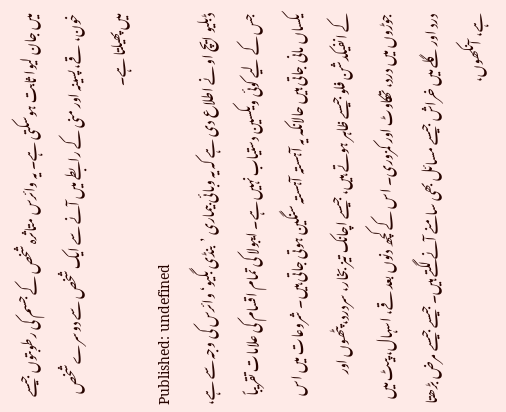میں جان لیوا ثابت ہوسکتی ہے۔ یہ وائرس متاثرہ شخص کے جسم کی رطوبتوں جیسے خون، قے، پسینہ اور منی کے رابطے میں آنے سے ایک شخص سے دوسرے شخص میں پھیلتا ہے۔
Published: undefined
ڈبلیو ایچ او نے اطلاع دی ہے کہ یہ وبائی بیماری ’بنڈی بگیو‘ وائرس کی وجہ سے ہے، جس کے لیے کوئی ویکسین دستیاب نہیں ہے۔ ایبولا کی تمام اقسام کی علامات تقریباً یکساں مانی جاتی ہیں حالانکہ یہ آہستہ آہستہ سنگین ہوتی جاتی ہیں۔ شروعات میں اس کے انفیکدشن فلو جیسے ظاہر ہوتے ہیں، جیسے اچانک تیز بخار، سردرد، پٹھوں اور جوڑوں میں درد، تھکاوٹ اور کمزوری۔ اس کے کچھ دنوں بعد قے، اسہال، پیٹ میں درد اور گلے میں خراش جیسے مسائل بھی سامنے آنے لگتے ہیں۔ جیسے جیسے مرض بڑھتا ہے، آنکھوں،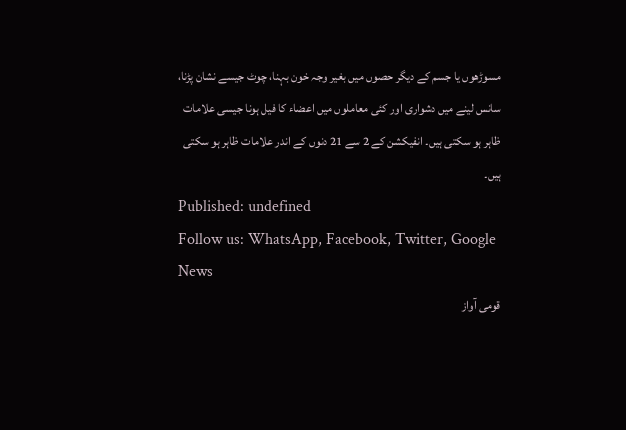مسوڑھوں یا جسم کے دیگر حصوں میں بغیر وجہ خون بہنا، چوٹ جیسے نشان پڑنا، سانس لینے میں دشواری اور کئی معاملوں میں اعضاء کا فیل ہونا جیسی علامات ظاہر ہو سکتی ہیں۔ انفیکشن کے 2 سے 21 دنوں کے اندر علامات ظاہر ہو سکتی ہیں۔
Published: undefined
Follow us: WhatsApp, Facebook, Twitter, Google News
قومی آواز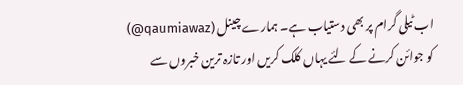اب ٹیلی گرام پر بھی دستیاب ہے۔ ہمارے چینل (qaumiawaz@) کو جوائن کرنے کے لئے یہاں کلک کریں اور تازہ ترین خبروں سے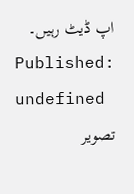اپ ڈیٹ رہیں۔
Published: undefined
تصویر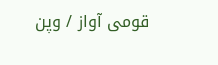قومی آواز / وپن